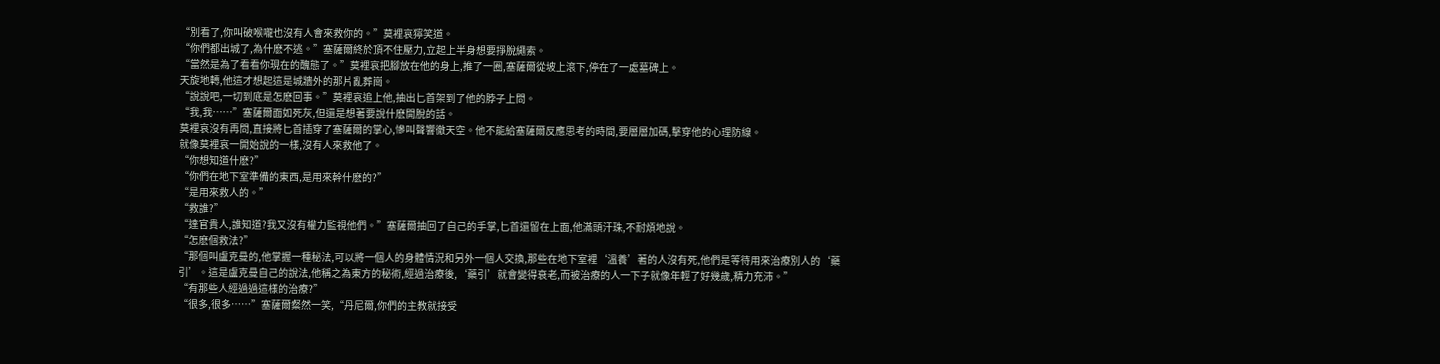“別看了,你叫破喉嚨也沒有人會來救你的。”莫裡哀獰笑道。
“你們都出城了,為什麽不逃。”塞薩爾終於頂不住壓力,立起上半身想要掙脫繩索。
“當然是為了看看你現在的醜態了。”莫裡哀把腳放在他的身上,推了一圈,塞薩爾從坡上滾下,停在了一處墓碑上。
天旋地轉,他這才想起這是城牆外的那片亂葬崗。
“說說吧,一切到底是怎麽回事。”莫裡哀追上他,抽出匕首架到了他的脖子上問。
“我,我……”塞薩爾面如死灰,但還是想著要說什麽開脫的話。
莫裡哀沒有再問,直接將匕首插穿了塞薩爾的掌心,慘叫聲響徹天空。他不能給塞薩爾反應思考的時間,要層層加碼,擊穿他的心理防線。
就像莫裡哀一開始說的一樣,沒有人來救他了。
“你想知道什麽?”
“你們在地下室準備的東西,是用來幹什麽的?”
“是用來救人的。”
“救誰?”
“達官貴人,誰知道?我又沒有權力監視他們。”塞薩爾抽回了自己的手掌,匕首還留在上面,他滿頭汗珠,不耐煩地說。
“怎麽個救法?”
“那個叫盧克曼的,他掌握一種秘法,可以將一個人的身體情況和另外一個人交換,那些在地下室裡‘溫養’著的人沒有死,他們是等待用來治療別人的‘藥引’。這是盧克曼自己的說法,他稱之為東方的秘術,經過治療後,‘藥引’就會變得衰老,而被治療的人一下子就像年輕了好幾歲,精力充沛。”
“有那些人經過過這樣的治療?”
“很多,很多……”塞薩爾粲然一笑,“丹尼爾,你們的主教就接受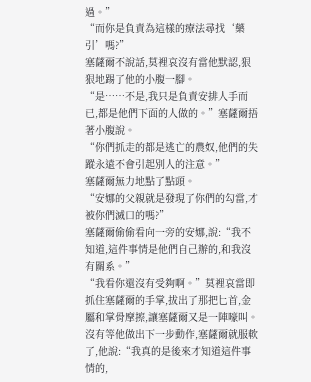過。”
“而你是負責為這樣的療法尋找‘藥引’嗎?”
塞薩爾不說話,莫裡哀沒有當他默認,狠狠地踢了他的小腹一腳。
“是……不是,我只是負責安排人手而已,都是他們下面的人做的。”塞薩爾捂著小腹說。
“你們抓走的都是逃亡的農奴,他們的失蹤永遠不會引起別人的注意。”
塞薩爾無力地點了點頭。
“安娜的父親就是發現了你們的勾當,才被你們滅口的嗎?”
塞薩爾偷偷看向一旁的安娜,說:“我不知道,這件事情是他們自己辦的,和我沒有關系。”
“我看你還沒有受夠啊。”莫裡哀當即抓住塞薩爾的手掌,拔出了那把匕首,金屬和掌骨摩擦,讓塞薩爾又是一陣嚎叫。
沒有等他做出下一步動作,塞薩爾就服軟了,他說:“我真的是後來才知道這件事情的,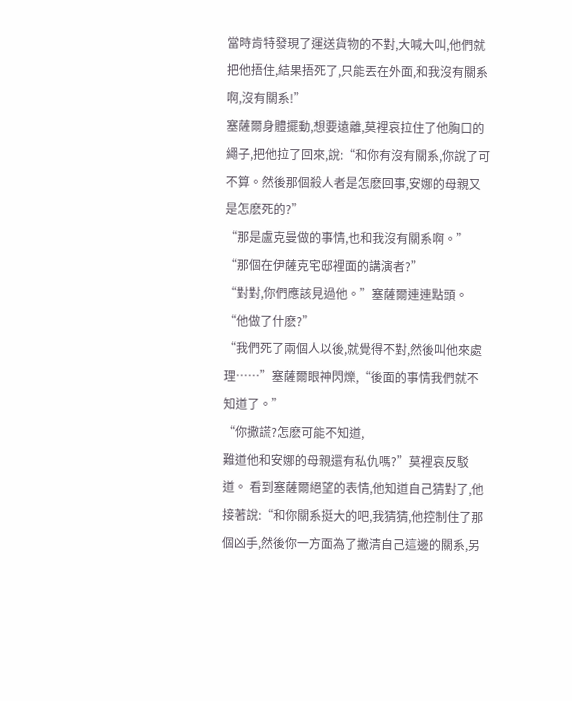當時肯特發現了運送貨物的不對,大喊大叫,他們就把他捂住,結果捂死了,只能丟在外面,和我沒有關系啊,沒有關系!”
塞薩爾身體擺動,想要遠離,莫裡哀拉住了他胸口的繩子,把他拉了回來,說:“和你有沒有關系,你說了可不算。然後那個殺人者是怎麽回事,安娜的母親又是怎麽死的?”
“那是盧克曼做的事情,也和我沒有關系啊。”
“那個在伊薩克宅邸裡面的講演者?”
“對對,你們應該見過他。”塞薩爾連連點頭。
“他做了什麽?”
“我們死了兩個人以後,就覺得不對,然後叫他來處理……”塞薩爾眼神閃爍,“後面的事情我們就不知道了。”
“你撒謊?怎麽可能不知道,
難道他和安娜的母親還有私仇嗎?”莫裡哀反駁道。 看到塞薩爾絕望的表情,他知道自己猜對了,他接著說:“和你關系挺大的吧,我猜猜,他控制住了那個凶手,然後你一方面為了撇清自己這邊的關系,另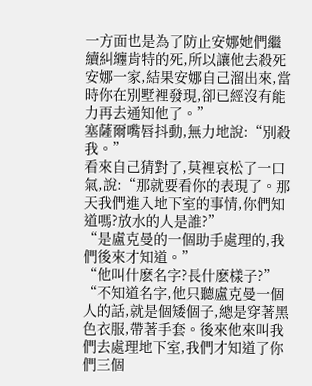一方面也是為了防止安娜她們繼續糾纏肯特的死,所以讓他去殺死安娜一家,結果安娜自己溜出來,當時你在別墅裡發現,卻已經沒有能力再去通知他了。”
塞薩爾嘴唇抖動,無力地說:“別殺我。”
看來自己猜對了,莫裡哀松了一口氣,說:“那就要看你的表現了。那天我們進入地下室的事情,你們知道嗎?放水的人是誰?”
“是盧克曼的一個助手處理的,我們後來才知道。”
“他叫什麽名字?長什麽樣子?”
“不知道名字,他只聽盧克曼一個人的話,就是個矮個子,總是穿著黑色衣服,帶著手套。後來他來叫我們去處理地下室,我們才知道了你們三個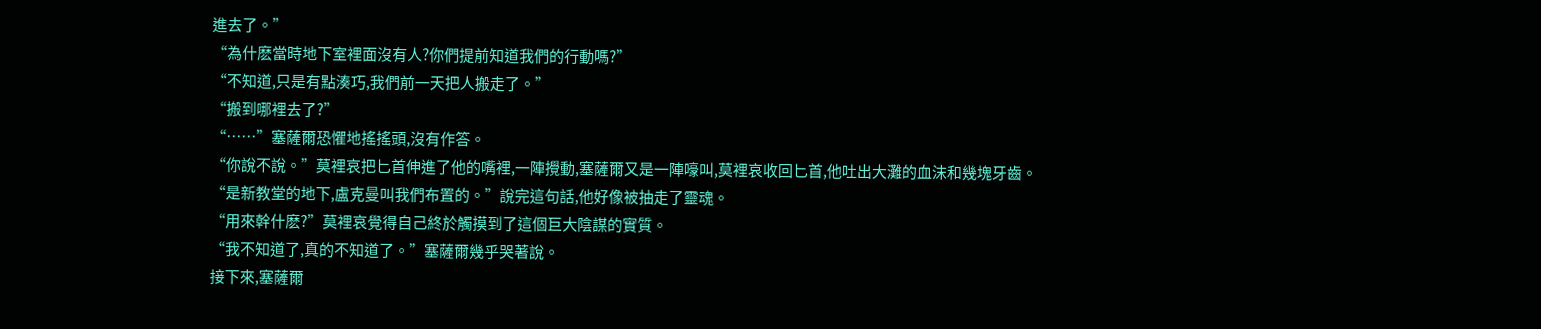進去了。”
“為什麽當時地下室裡面沒有人?你們提前知道我們的行動嗎?”
“不知道,只是有點湊巧,我們前一天把人搬走了。”
“搬到哪裡去了?”
“……”塞薩爾恐懼地搖搖頭,沒有作答。
“你說不說。”莫裡哀把匕首伸進了他的嘴裡,一陣攪動,塞薩爾又是一陣嚎叫,莫裡哀收回匕首,他吐出大灘的血沫和幾塊牙齒。
“是新教堂的地下,盧克曼叫我們布置的。”說完這句話,他好像被抽走了靈魂。
“用來幹什麽?”莫裡哀覺得自己終於觸摸到了這個巨大陰謀的實質。
“我不知道了,真的不知道了。”塞薩爾幾乎哭著說。
接下來,塞薩爾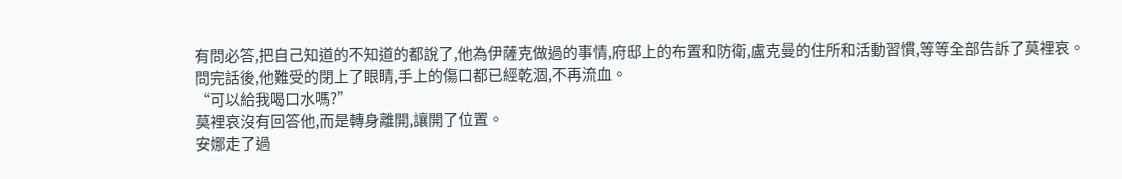有問必答,把自己知道的不知道的都說了,他為伊薩克做過的事情,府邸上的布置和防衛,盧克曼的住所和活動習慣,等等全部告訴了莫裡哀。
問完話後,他難受的閉上了眼睛,手上的傷口都已經乾涸,不再流血。
“可以給我喝口水嗎?”
莫裡哀沒有回答他,而是轉身離開,讓開了位置。
安娜走了過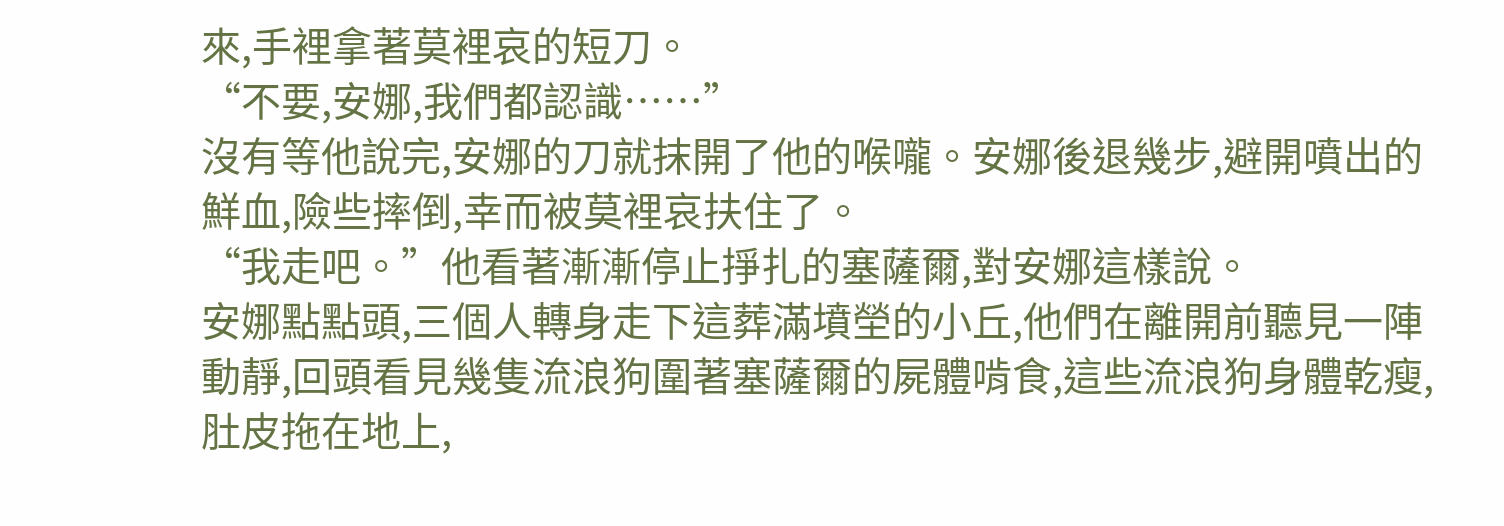來,手裡拿著莫裡哀的短刀。
“不要,安娜,我們都認識……”
沒有等他說完,安娜的刀就抹開了他的喉嚨。安娜後退幾步,避開噴出的鮮血,險些摔倒,幸而被莫裡哀扶住了。
“我走吧。”他看著漸漸停止掙扎的塞薩爾,對安娜這樣說。
安娜點點頭,三個人轉身走下這葬滿墳塋的小丘,他們在離開前聽見一陣動靜,回頭看見幾隻流浪狗圍著塞薩爾的屍體啃食,這些流浪狗身體乾瘦,肚皮拖在地上,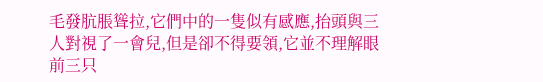毛發肮脹聳拉,它們中的一隻似有感應,抬頭與三人對視了一會兒,但是卻不得要領,它並不理解眼前三只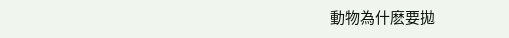動物為什麽要拋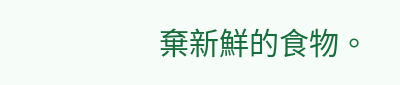棄新鮮的食物。